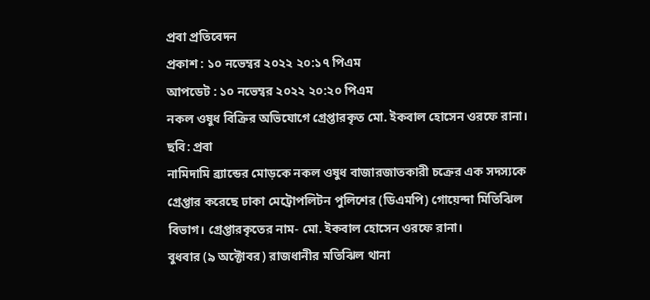প্রবা প্রতিবেদন
প্রকাশ : ১০ নভেম্বর ২০২২ ২০:১৭ পিএম
আপডেট : ১০ নভেম্বর ২০২২ ২০:২০ পিএম
নকল ওষুধ বিক্রির অভিযোগে গ্রেপ্তারকৃত মো. ইকবাল হোসেন ওরফে রানা। ছবি: প্রবা
নামিদামি ব্র্যান্ডের মোড়কে নকল ওষুধ বাজারজাতকারী চক্রের এক সদস্যকে গ্রেপ্তার করেছে ঢাকা মেট্রোপলিটন পুলিশের (ডিএমপি) গোয়েন্দা মিতিঝিল বিভাগ। গ্রেপ্তারকৃতের নাম- মো. ইকবাল হোসেন ওরফে রানা।
বুধবার (৯ অক্টোবর) রাজধানীর মতিঝিল থানা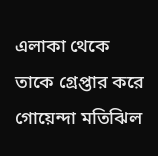এলাকা থেকে তাকে গ্রেপ্তার করে গোয়েন্দা মতিঝিল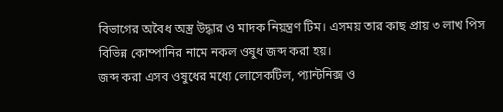বিভাগের অবৈধ অস্ত্র উদ্ধার ও মাদক নিয়ন্ত্রণ টিম। এসময় তার কাছ প্রায় ৩ লাখ পিস বিভিন্ন কোম্পানির নামে নকল ওষুধ জব্দ করা হয়।
জব্দ করা এসব ওষুধের মধ্যে লোসেকটিল, প্যান্টনিক্স ও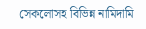সেকলোসহ বিভিন্ন নামিদামি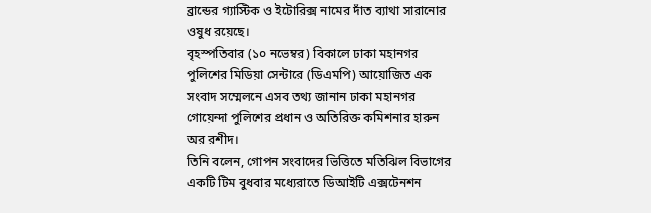ব্রান্ডের গ্যাস্টিক ও ইটোরিক্স নামের দাঁত ব্যাথা সারানোর ওষুধ রয়েছে।
বৃহস্পতিবার (১০ নভেম্বর) বিকালে ঢাকা মহানগর পুলিশের মিডিয়া সেন্টারে (ডিএমপি) আয়োজিত এক সংবাদ সম্মেলনে এসব তথ্য জানান ঢাকা মহানগর গোয়েন্দা পুলিশের প্রধান ও অতিরিক্ত কমিশনার হারুন অর রশীদ।
তিনি বলেন, গোপন সংবাদের ভিত্তিতে মতিঝিল বিভাগের একটি টিম বুধবার মধ্যেরাতে ডিআইটি এক্সটেনশন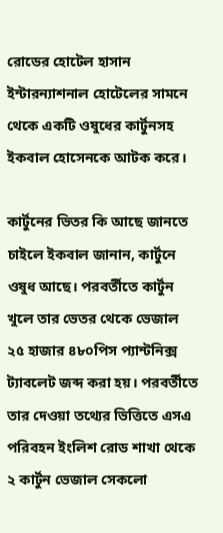রোডের হোটেল হাসান ইন্টারন্যাশনাল হোটেলের সামনে থেকে একটি ওষুধের কার্টুনসহ ইকবাল হোসেনকে আটক করে।

কার্টুনের ভিতর কি আছে জানতে চাইলে ইকবাল জানান, কার্টুনে ওষুধ আছে। পরবর্তীতে কার্টুন খুলে তার ভেতর থেকে ভেজাল ২৫ হাজার ৪৮০পিস প্যান্টনিক্স ট্যাবলেট জব্দ করা হয়। পরবর্তীতে তার দেওয়া তথ্যের ভিত্তিতে এসএ পরিবহন ইংলিশ রোড শাখা থেকে ২ কার্টুন ভেজাল সেকলো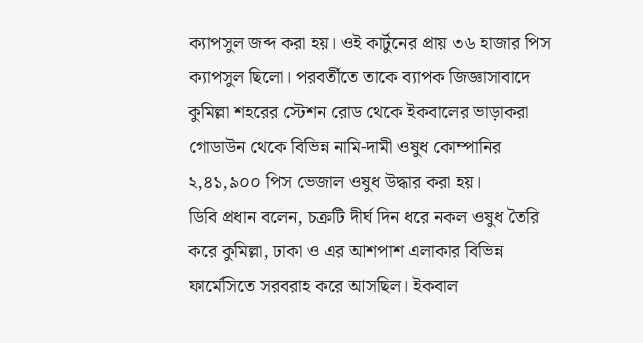ক্যাপসুল জব্দ করা হয়। ওই কার্টুনের প্রায় ৩৬ হাজার পিস ক্যাপসুল ছিলো। পরবর্তীতে তাকে ব্যাপক জিজ্ঞাসাবাদে কুমিল্লা শহরের স্টেশন রোড থেকে ইকবালের ভাড়াকরা গোডাউন থেকে বিভিন্ন নামি-দামী ওষুধ কোম্পানির ২,৪১,৯০০ পিস ভেজাল ওষুধ উদ্ধার করা হয়।
ডিবি প্রধান বলেন, চক্রটি দীর্ঘ দিন ধরে নকল ওষুধ তৈরি করে কুমিল্লা, ঢাকা ও এর আশপাশ এলাকার বিভিন্ন ফার্মেসিতে সরবরাহ করে আসছিল। ইকবাল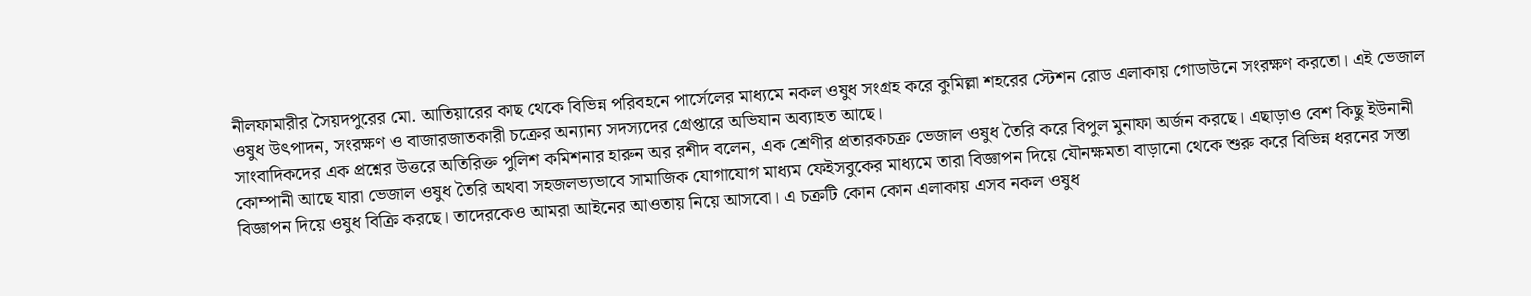নীলফামারীর সৈয়দপুরের মো. আতিয়ারের কাছ থেকে বিভিন্ন পরিবহনে পার্সেলের মাধ্যমে নকল ওষুধ সংগ্রহ করে কুমিল্লা শহরের স্টেশন রোড এলাকায় গোডাউনে সংরক্ষণ করতো। এই ভেজাল ওষুধ উৎপাদন, সংরক্ষণ ও বাজারজাতকারী চক্রের অন্যান্য সদস্যদের গ্রেপ্তারে অভিযান অব্যাহত আছে।
সাংবাদিকদের এক প্রশ্নের উত্তরে অতিরিক্ত পুলিশ কমিশনার হারুন অর রশীদ বলেন, এক শ্রেণীর প্রতারকচক্র ভেজাল ওষুধ তৈরি করে বিপুল মুনাফা অর্জন করছে। এছাড়াও বেশ কিছু ইউনানী কোম্পানী আছে যারা ভেজাল ওষুধ তৈরি অথবা সহজলভ্যভাবে সামাজিক যোগাযোগ মাধ্যম ফেইসবুকের মাধ্যমে তারা বিজ্ঞাপন দিয়ে যৌনক্ষমতা বাড়ানো থেকে শুরু করে বিভিন্ন ধরনের সস্তা বিজ্ঞাপন দিয়ে ওষুধ বিক্রি করছে। তাদেরকেও আমরা আইনের আওতায় নিয়ে আসবো। এ চক্রটি কোন কোন এলাকায় এসব নকল ওষুধ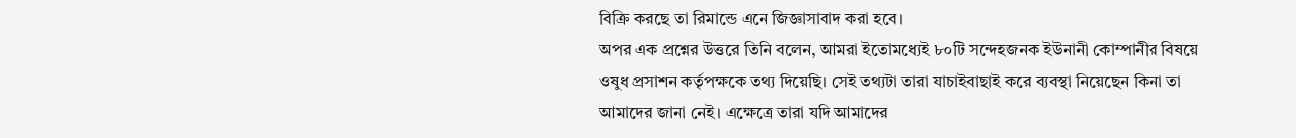বিক্রি করছে তা রিমান্ডে এনে জিজ্ঞাসাবাদ করা হবে।
অপর এক প্রশ্নের উত্তরে তিনি বলেন, আমরা ইতোমধ্যেই ৮০টি সন্দেহজনক ইউনানী কোম্পানীর বিষয়ে ওষুধ প্রসাশন কর্তৃপক্ষকে তথ্য দিয়েছি। সেই তথ্যটা তারা যাচাইবাছাই করে ব্যবস্থা নিয়েছেন কিনা তা আমাদের জানা নেই। এক্ষেত্রে তারা যদি আমাদের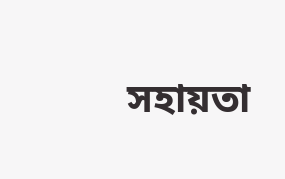সহায়তা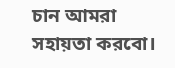চান আমরা সহায়তা করবো।